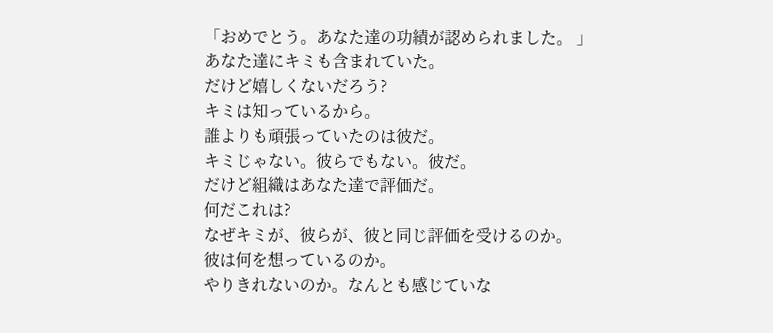「おめでとう。あなた達の功績が認められました。 」
あなた達にキミも含まれていた。
だけど嬉しくないだろう?
キミは知っているから。
誰よりも頑張っていたのは彼だ。
キミじゃない。彼らでもない。彼だ。
だけど組織はあなた達で評価だ。
何だこれは?
なぜキミが、彼らが、彼と同じ評価を受けるのか。
彼は何を想っているのか。
やりきれないのか。なんとも感じていな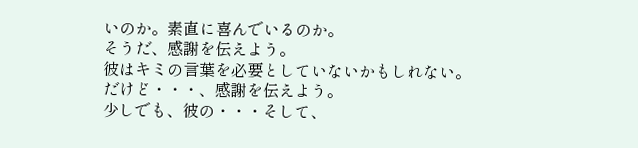いのか。素直に喜んでいるのか。
そうだ、感謝を伝えよう。
彼はキミの言葉を必要としていないかもしれない。
だけど・・・、感謝を伝えよう。
少しでも、彼の・・・そして、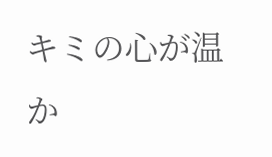キミの心が温か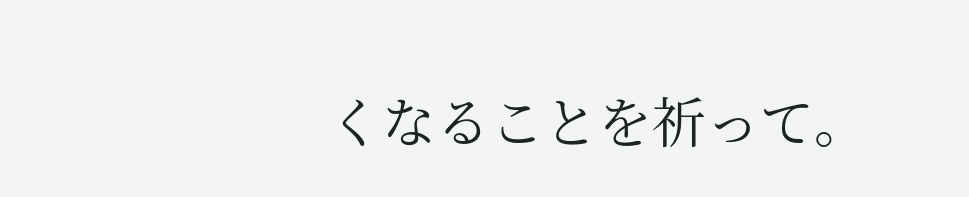くなることを祈って。